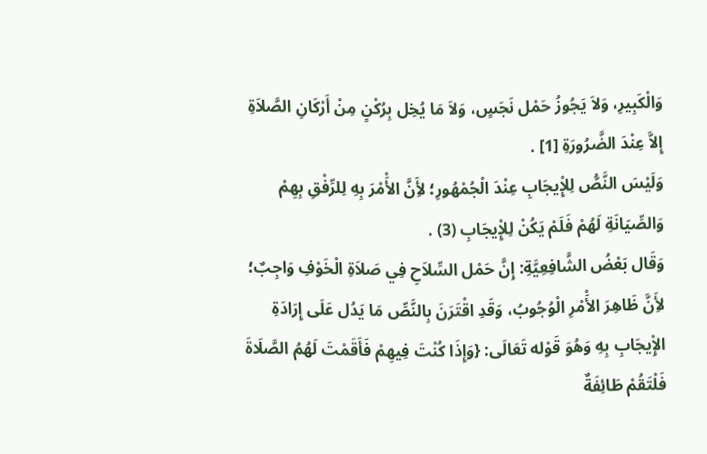وَالْكَبِيرِ، وَلاَ يَجُوزُ حَمْل نَجَسٍ، وَلاَ مَا يُخِل بِرُكْنٍ مِنْ أَرْكَانِ الصَّلاَةِ إِلاَّ عِنْدَ الضَّرُورَةِ [1] .
وَلَيْسَ النَّصُّ لِلإِْيجَابِ عِنْدَ الْجُمْهُورِ؛ لأَِنَّ الأَْمْرَ بِهِ لِلرِّفْقِ بِهِمْ وَالصِّيَانَةِ لَهُمْ فَلَمْ يَكُنْ لِلإِْيجَابِ (3) .
وَقَال بَعْضُ الشَّافِعِيَّةِ: إِنَّ حَمْل السِّلاَحِ فِي صَلاَةِ الْخَوْفِ وَاجِبٌ؛ لأَِنَّ ظَاهِرَ الأَْمْرِ الْوُجُوبُ، وَقَدِ اقْتَرَنَ بِالنَّصِّ مَا يَدُل عَلَى إِرَادَةِ الإِْيجَابِ بِهِ وَهُوَ قَوْله تَعَالَى: {وَإِذَا كُنْتَ فِيهِمْ فَأَقَمْتَ لَهُمُ الصَّلَاةَ فَلْتَقُمْ طَائِفَةٌ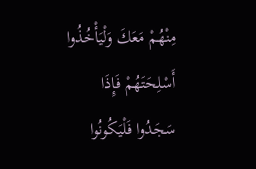مِنْهُمْ مَعَكَ وَلْيَأْخُذُوا أَسْلِحَتَهُمْ فَإِذَا سَجَدُوا فَلْيَكُونُوا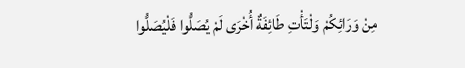مِنْ وَرَائِكُمْ وَلْتَأْتِ طَائِفَةٌ أُخْرَى لَمْ يُصَلُّوا فَلْيُصَلُّوا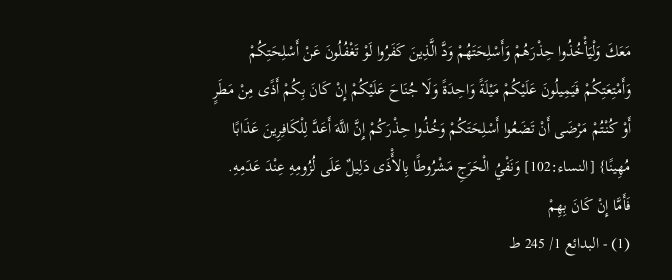مَعَكَ وَلْيَأْخُذُوا حِذْرَهُمْ وَأَسْلِحَتَهُمْ وَدَّ الَّذِينَ كَفَرُوا لَوْ تَغْفُلُونَ عَنْ أَسْلِحَتِكُمْ وَأَمْتِعَتِكُمْ فَيَمِيلُونَ عَلَيْكُمْ مَيْلَةً وَاحِدَةً وَلَا جُنَاحَ عَلَيْكُمْ إِنْ كَانَ بِكُمْ أَذًى مِنْ مَطَرٍ أَوْ كُنْتُمْ مَرْضَى أَنْ تَضَعُوا أَسْلِحَتَكُمْ وَخُذُوا حِذْرَكُمْ إِنَّ اللَّهَ أَعَدَّ لِلْكَافِرِينَ عَذَابًا مُهِينًا} [النساء:102] وَنَفْيُ الْحَرَجِ مَشْرُوطًا بِالأَْذَى دَلِيلٌ عَلَى لُزُومِهِ عِنْدَ عَدَمِهِ. فَأَمَّا إِنْ كَانَ بِهِمْ
(1) - البدائع 1/ 245 ط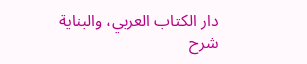دار الكتاب العربي، والبناية شرح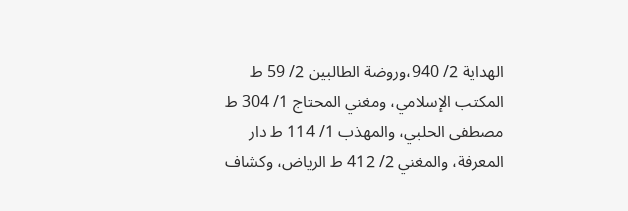الهداية 2/ 940،وروضة الطالبين 2/ 59 ط المكتب الإسلامي، ومغني المحتاج 1/ 304 ط مصطفى الحلبي، والمهذب 1/ 114 ط دار المعرفة، والمغني 2/ 412 ط الرياض، وكشاف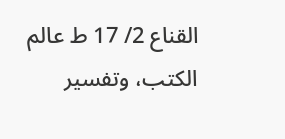القناع 2/ 17 ط عالم الكتب، وتفسير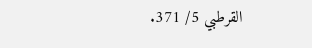القرطبي 5/ 371.